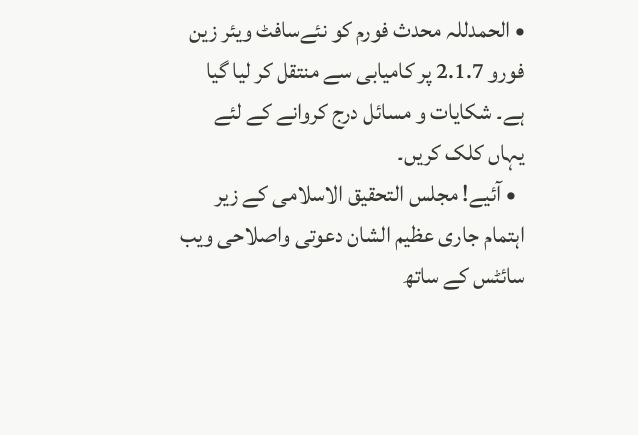• الحمدللہ محدث فورم کو نئےسافٹ ویئر زین فورو 2.1.7 پر کامیابی سے منتقل کر لیا گیا ہے۔ شکایات و مسائل درج کروانے کے لئے یہاں کلک کریں۔
  • آئیے! مجلس التحقیق الاسلامی کے زیر اہتمام جاری عظیم الشان دعوتی واصلاحی ویب سائٹس کے ساتھ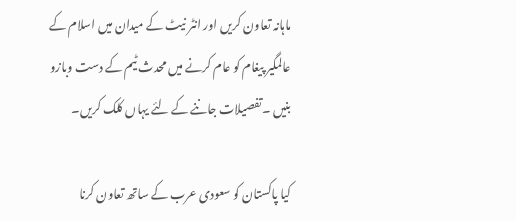ماہانہ تعاون کریں اور انٹر نیٹ کے میدان میں اسلام کے عالمگیر پیغام کو عام کرنے میں محدث ٹیم کے دست وبازو بنیں ۔تفصیلات جاننے کے لئے یہاں کلک کریں۔

کیا پاکستان کو سعودی عرب کے ساتھ تعاون کرنا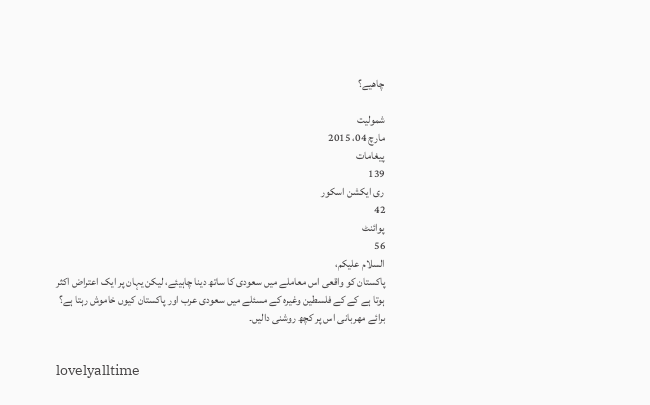چاھیے؟

شمولیت
مارچ 04، 2015
پیغامات
139
ری ایکشن اسکور
42
پوائنٹ
56
السلام علیکم،
پاکستان کو واقعی اس معاملے میں سعودی کا ساتھ دینا چاہیئے، لیکن یہان پر ایک اعتراض اکثر ہوتا ہے کے کے فلسطین وغیرہ کے مسئلے میں سعودی عرب اور پاکستان کیوں خاموش رہتا ہے؟
برائے مھربانی اس پر کچھ روشنی دالیں۔


lovelyalltime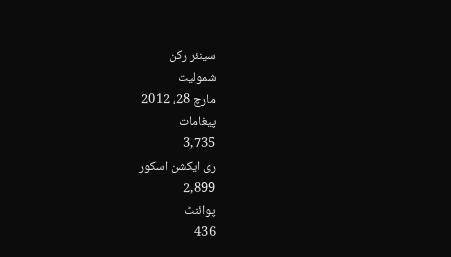سینئر رکن
شمولیت
مارچ 28، 2012
پیغامات
3,735
ری ایکشن اسکور
2,899
پوائنٹ
436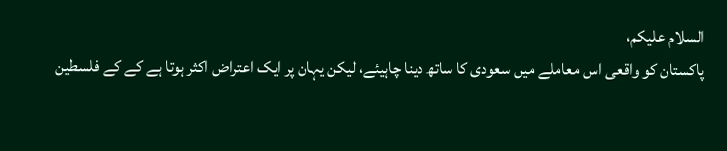السلام علیکم،
پاکستان کو واقعی اس معاملے میں سعودی کا ساتھ دینا چاہیئے، لیکن یہان پر ایک اعتراض اکثر ہوتا ہے کے کے فلسطین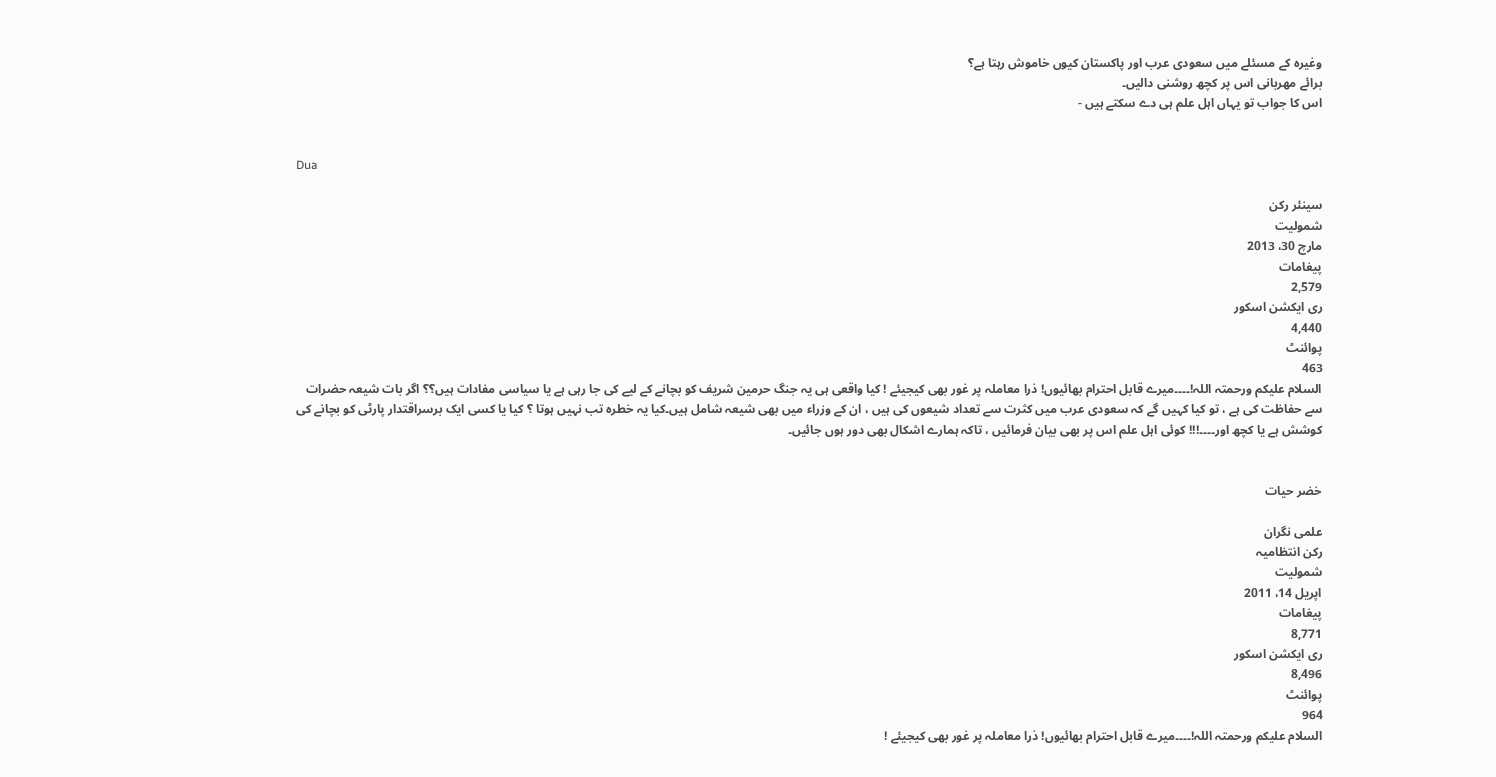وغیرہ کے مسئلے میں سعودی عرب اور پاکستان کیوں خاموش رہتا ہے؟
برائے مھربانی اس پر کچھ روشنی دالیں۔
اس کا جواب تو یہاں اہل علم ہی دے سکتے ہیں -


Dua

سینئر رکن
شمولیت
مارچ 30، 2013
پیغامات
2,579
ری ایکشن اسکور
4,440
پوائنٹ
463
السلام علیکم ورحمتہ اللہ!۔۔۔۔میرے قابل احترام بھائیوں! ذرا معاملہ پر غور بھی کیجیئے ! کیا واقعی ہی یہ جنگ حرمین شریف کو بچانے کے لیے کی جا رہی ہے یا سیاسی مفادات ہیں؟؟ اگر بات شیعہ حضرات سے حفاظت کی ہے ، تو کیا کہیں گے کہ سعودی عرب میں کثرت سے تعداد شیعوں کی ہیں ، ان کے وزراء میں بھی شیعہ شامل ہیں۔کیا یہ خطرہ تب نہیں ہوتا ؟ کیا یا کسی ایک برسراقتدار پارٹی کو بچانے کی کوشش ہے یا کچھ اور۔۔۔۔!!! کوئی اہل علم اس پر بھی بیان فرمائیں ، تاکہ ہمارے اشکال بھی دور ہوں جائیں۔


خضر حیات

علمی نگران
رکن انتظامیہ
شمولیت
اپریل 14، 2011
پیغامات
8,771
ری ایکشن اسکور
8,496
پوائنٹ
964
السلام علیکم ورحمتہ اللہ!۔۔۔۔میرے قابل احترام بھائیوں! ذرا معاملہ پر غور بھی کیجیئے !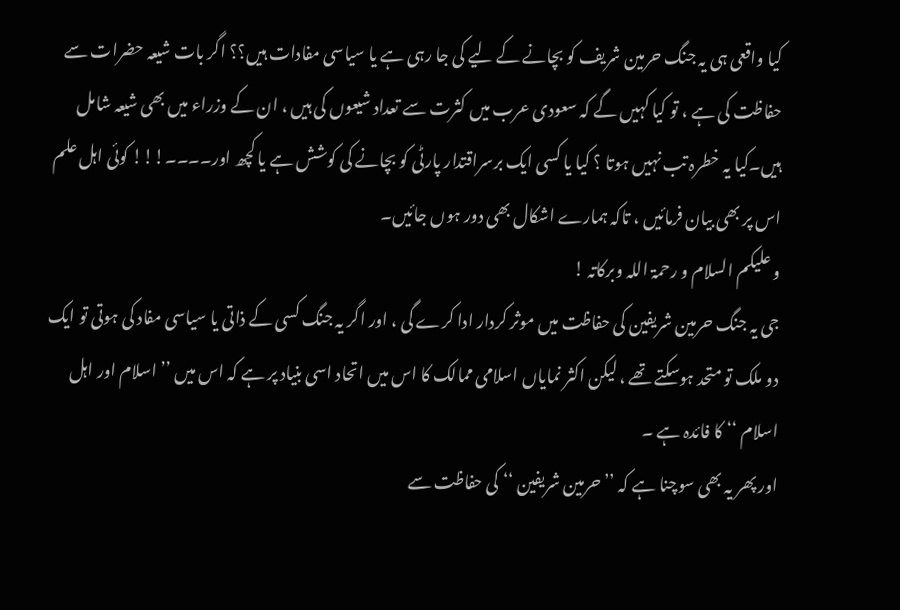کیا واقعی ہی یہ جنگ حرمین شریف کو بچانے کے لیے کی جا رہی ہے یا سیاسی مفادات ہیں؟؟ اگر بات شیعہ حضرات سے حفاظت کی ہے ، تو کیا کہیں گے کہ سعودی عرب میں کثرت سے تعداد شیعوں کی ہیں ، ان کے وزراء میں بھی شیعہ شامل ہیں۔کیا یہ خطرہ تب نہیں ہوتا ؟ کیا یا کسی ایک برسراقتدار پارٹی کو بچانے کی کوشش ہے یا کچھ اور۔۔۔۔!!! کوئی اہل علم اس پر بھی بیان فرمائیں ، تاکہ ہمارے اشکال بھی دور ہوں جائیں۔
و علیکم السلام و رحمۃ اللہ وبرکاتہ !
جی یہ جنگ حرمین شریفین کی حفاظت میں موثر کردار ادا کرے گی ، اور اگر یہ جنگ کسی کے ذاتی یا سیاسی مفاد کی ہوتی تو ایک دو ملک تو متحد ہوسکتے تھے ، لیکن اکثر نمایاں اسلامی ممالک کا اس میں اتحاد اسی بنیاد پر ہے کہ اس میں ’’ اسلام اور اہل اسلام ‘‘ کا فائدہ ہے ۔
اور پھر یہ بھی سوچنا ہے کہ ’’ حرمین شریفین ‘‘ کی حفاظت سے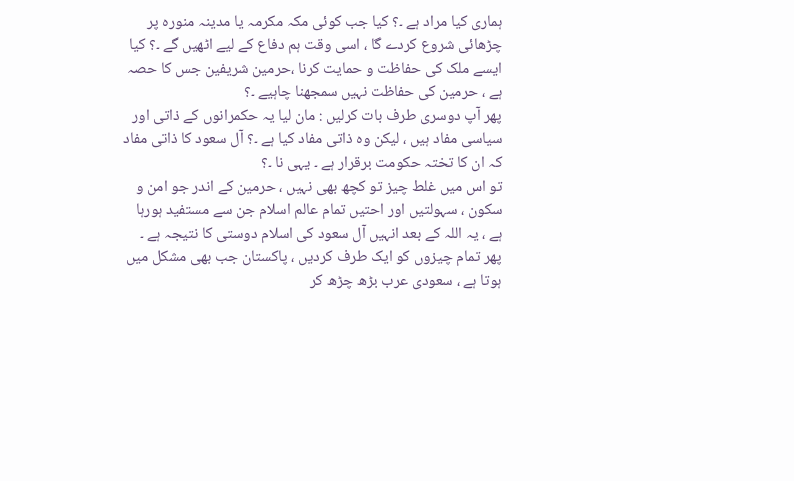ہماری کیا مراد ہے ۔؟ کیا جب کوئی مکہ مکرمہ یا مدینہ منورہ پر چڑھائی شروع کردے گا ، اسی وقت ہم دفاع کے لیے اٹھیں گے ۔؟ کیا ایسے ملک کی حفاظت و حمایت کرنا ،حرمین شریفین جس کا حصہ ہے ، حرمین کی حفاظت نہیں سمجھنا چاہیے ۔؟
پھر آپ دوسری طرف بات کرلیں : مان لیا یہ حکمرانوں کے ذاتی اور سیاسی مفاد ہیں ، لیکن وہ ذاتی مفاد کیا ہے ۔؟ آل سعود کا ذاتی مفاد کہ ان کا تختہ حکومت برقرار ہے ۔ یہی نا ۔؟
تو اس میں غلط چیز تو کچھ بھی نہیں ، حرمین کے اندر جو امن و سکون ، سہولتیں اور احتیں تمام عالم اسلام جن سے مستفید ہورہا ہے ، یہ اللہ کے بعد انہیں آل سعود کی اسلام دوستی کا نتیجہ ہے ۔
پھر تمام چیزوں کو ایک طرف کردیں ، پاکستان جب بھی مشکل میں ہوتا ہے ، سعودی عرب بڑھ چڑھ کر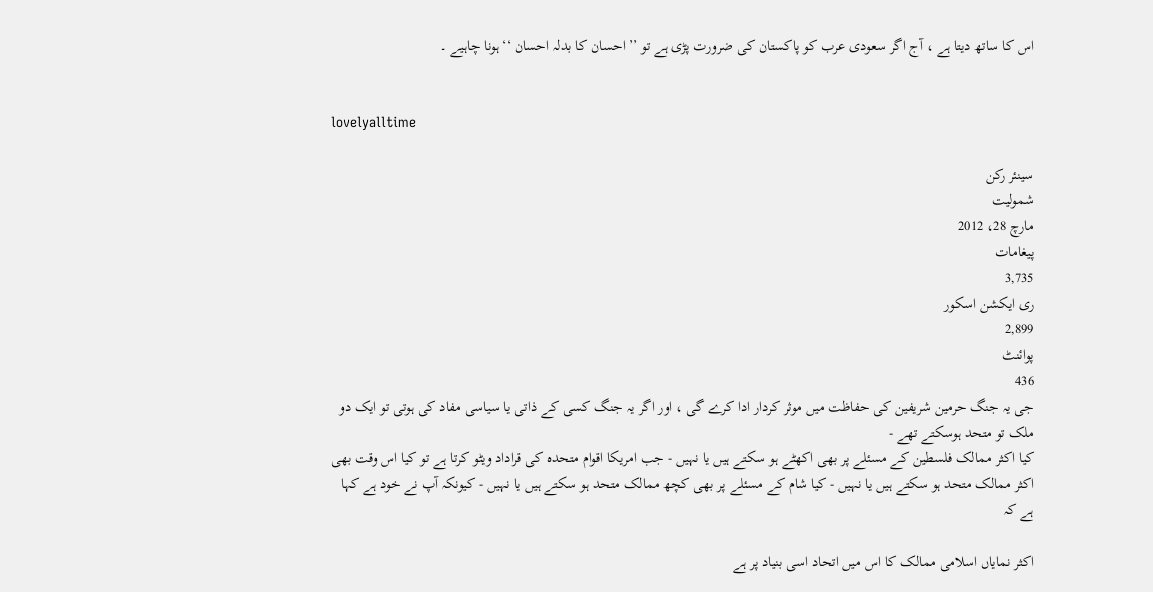اس کا ساتھ دیتا ہے ، آج اگر سعودی عرب کو پاکستان کی ضرورت پڑی ہے تو ’’ احسان کا بدلہ احسان ‘‘ ہونا چاہیے ۔


lovelyalltime

سینئر رکن
شمولیت
مارچ 28، 2012
پیغامات
3,735
ری ایکشن اسکور
2,899
پوائنٹ
436
جی یہ جنگ حرمین شریفین کی حفاظت میں موثر کردار ادا کرے گی ، اور اگر یہ جنگ کسی کے ذاتی یا سیاسی مفاد کی ہوتی تو ایک دو ملک تو متحد ہوسکتے تھے -
کیا اکثر ممالک فلسطین کے مسئلے پر بھی اکھٹے ہو سکتے ہیں یا نہیں - جب امریکا اقوام متحدہ کی قراداد ویٹو کرتا ہے تو کیا اس وقت بھی اکثر ممالک متحد ہو سکتے ہیں یا نہیں - کیا شام کے مسئلے پر بھی کچھ ممالک متحد ہو سکتے ہیں یا نہیں - کیونکہ آپ نے خود ہے کہا ہے کہ

اکثر نمایاں اسلامی ممالک کا اس میں اتحاد اسی بنیاد پر ہے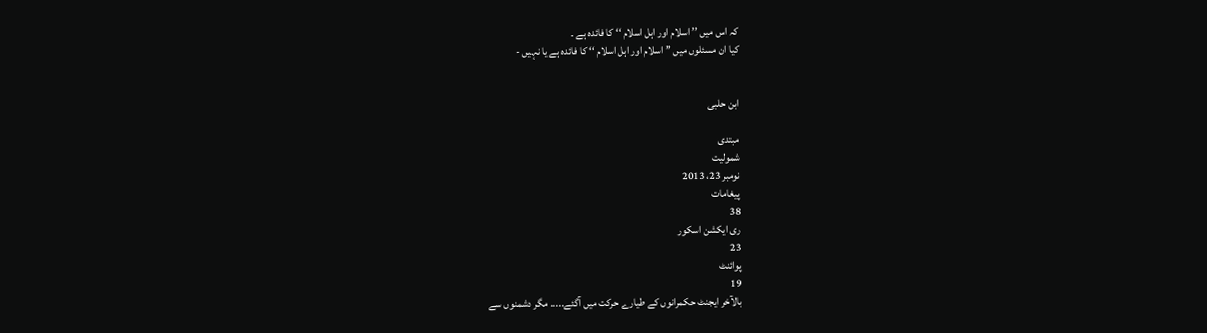کہ اس میں ’’ اسلام اور اہل اسلام ‘‘ کا فائدہ ہے ۔
کیا ان مسئلوں میں ’’ اسلام اور اہل اسلام ‘‘ کا فائدہ ہے یا نہیں -


ابن حلبی

مبتدی
شمولیت
نومبر 23، 2013
پیغامات
38
ری ایکشن اسکور
23
پوائنٹ
19
بالآخر ایجنٹ حکمرانوں کے طیارے حرکت میں آگئے..... مگر دشمنوں سے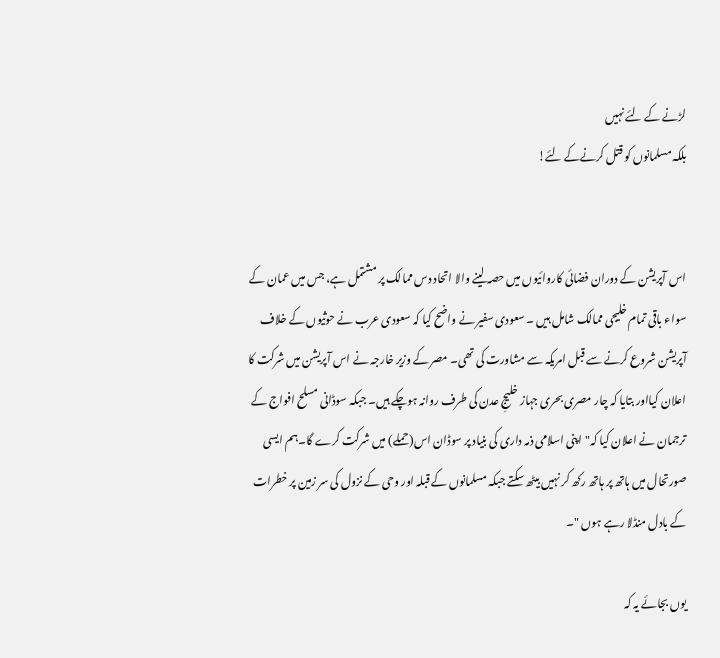لڑنے کے لئے نہیں
بلکہ مسلمانوں کو قتل کرنےکے لئے!


اس آپریشن کے دوران فضائی کاروائیوں میں حصہ لینے والا اتحاد دس ممالک پر مشتمل ہے، جس میں عمان کے سواء باقی تمام خلیجی ممالک شامل ہیں ۔ سعودی سفیر نے واضح کیا کہ سعودی عرب نے حوثیوں کے خلاف آپریشن شروع کرنے سے قبل امریکہ سے مشاورت کی تھی۔ مصر کے وزیر خارجہ نے اس آپریشن میں شرکت کا اعلان کیااور بتایا کہ چار مصری بحری جہاز خلیجِ عدن کی طرف روانہ ہوچکے ہیں۔ جبکہ سوڈانی مسلح افواج کے ترجمان نے اعلان کیا کہ"اپنی اسلامی ذمہ داری کی بنیاد پر سوڈان اس(حملے) میں شرکت کرے گا۔ہم ایسی صورتحال میں ہاتھ پر ہاتھ رکھ کر نہیں بیٹھ سکتے جبکہ مسلمانوں کے قبلہ اور وحی کے نزول کی سر زمین پر خطرات کے بادل منڈلا رہے ہوں "۔

یوں بجائے یہ کہ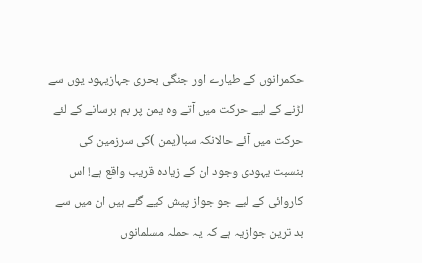حکمرانوں کے طیارے اور جنگی بحری جہازیہود یوں سے لڑنے کے لیے حرکت میں آتے وہ یمن پر بم برسانے کے لئے حرکت میں آئے حالانکہ سبا(یمن )کی سرزمین کی بنسبت یہودی وجود ان کے زیادہ قریب واقع ہے! اس کاروائی کے لیے جو جواز پیش کیے گئے ہیں ان میں سے بد ترین جوازیہ ہے کہ یہ حملہ مسلمانوں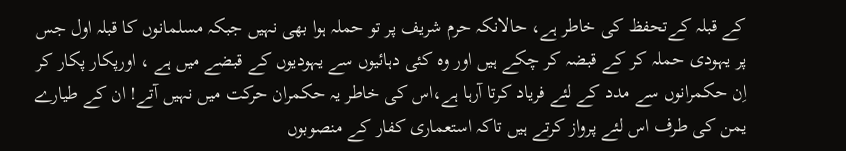کے قبلہ کےتحفظ کی خاطر ہے، حالانکہ حرم شریف پر تو حملہ ہوا بھی نہیں جبکہ مسلمانوں کا قبلہ اول جس پر یہودی حملہ کر کے قبضہ کر چکے ہیں اور وہ کئی دہائیوں سے یہودیوں کے قبضے میں ہے ، اورپکار پکار کر اِن حکمرانوں سے مدد کے لئے فریاد کرتا آرہا ہے،اس کی خاطر یہ حکمران حرکت میں نہیں آتے! ان کے طیارے یمن کی طرف اس لئے پرواز کرتے ہیں تاکہ استعماری کفار کے منصوبوں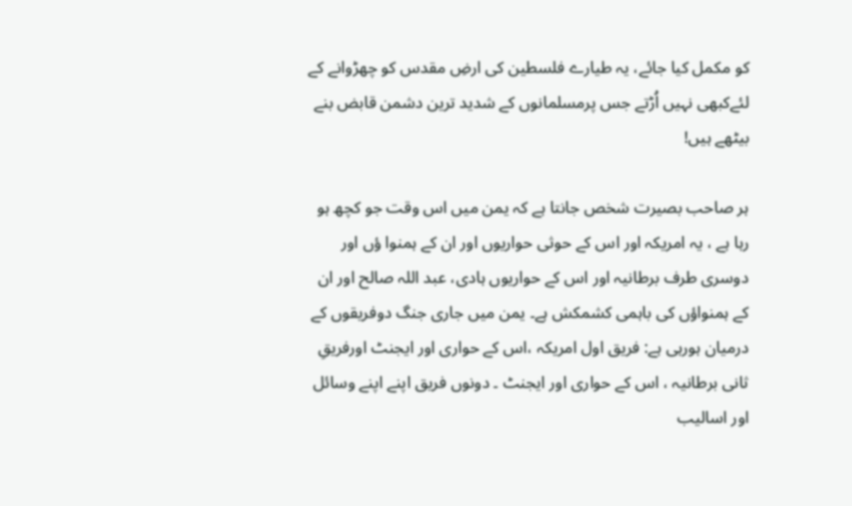کو مکمل کیا جائے، یہ طیارے فلسطین کی ارضِ مقدس کو چھڑوانے کے لئےکبھی نہیں اُڑتے جس پرمسلمانوں کے شدید ترین دشمن قابض بنے بیٹھے ہیں!

ہر صاحب بصیرت شخص جانتا ہے کہ یمن میں اس وقت جو کچھ ہو رہا ہے ، یہ امریکہ اور اس کے حوثی حواریوں اور ان کے ہمنوا ؤں اور دوسری طرف برطانیہ اور اس کے حواریوں ہادی، عبد اللہ صالح اور ان کے ہمنواؤں کی باہمی کشمکش ہے۔ یمن میں جاری جنگ دوفریقوں کے درمیان ہورہی ہے: فریق اول امریکہ ،اس کے حواری اور ایجنٹ اورفریقِ ثانی برطانیہ ، اس کے حواری اور ایجنٹ ۔ دونوں فریق اپنے اپنے وسائل اور اسالیب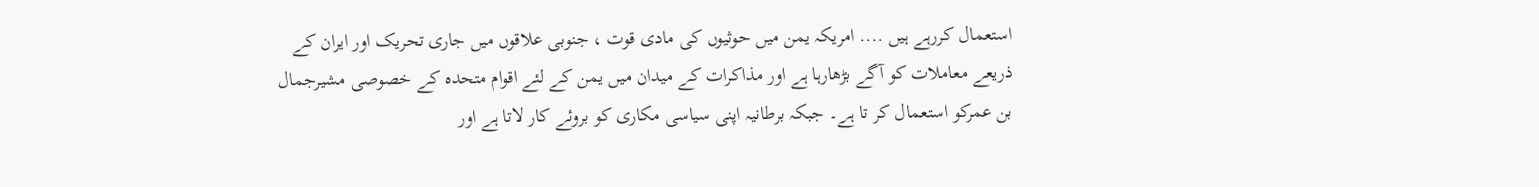استعمال کررہے ہیں .... امریکہ یمن میں حوثیوں کی مادی قوت ، جنوبی علاقوں میں جاری تحریک اور ایران کے ذریعے معاملات کو آگے بڑھارہا ہے اور مذاکرات کے میدان میں یمن کے لئے اقوام متحدہ کے خصوصی مشیرجمال بن عمرکو استعمال کر تا ہے۔ جبکہ برطانیہ اپنی سیاسی مکاری کو بروئے کار لاتا ہے اور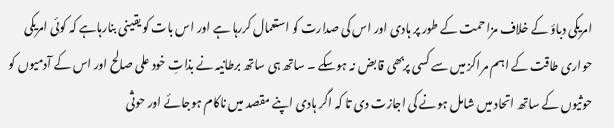امریکی دباؤ کے خلاف مزاحمت کے طور پر ہادی اور اس کی صدارت کو استعمال کررہا ہے اور اس بات کو یقینی بنارہاہے کہ کوئی امریکی حواری طاقت کے اہم مراکز میں سے کسی پربھی قابض نہ ہوسکے ۔ ساتھ ہی ساتھ برطانیہ نے بذاتِ خود علی صالح اور اس کے آدمیوں کو حوثیوں کے ساتھ اتحاد میں شامل ہونے کی اجازت دی تا کہ اگر ہادی اپنے مقصد میں ناکام ہوجائے اور حوثی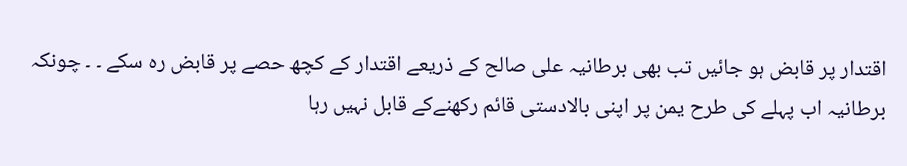اقتدار پر قابض ہو جائیں تب بھی برطانیہ علی صالح کے ذریعے اقتدار کے کچھ حصے پر قابض رہ سکے ۔ ۔ چونکہ برطانیہ اب پہلے کی طرح یمن پر اپنی بالادستی قائم رکھنےکے قابل نہیں رہا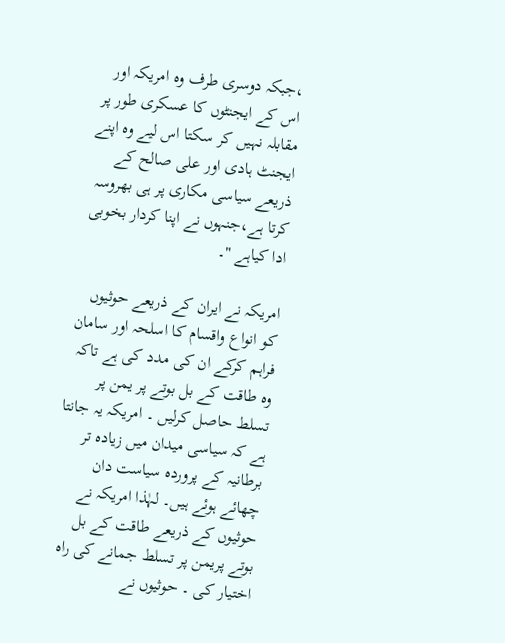،جبکہ دوسری طرف وہ امریکہ اور اس کے ایجنٹوں کا عسکری طور پر مقابلہ نہیں کر سکتا اس لیے وہ اپنے ایجنٹ ہادی اور علی صالح کے ذریعے سیاسی مکاری پر ہی بھروسہ کرتا ہے،جنہوں نے اپنا کردار بخوبی ادا کیاہے "۔

امریکہ نے ایران کے ذریعے حوثیوں کو انواع واقسام کا اسلحہ اور سامان فراہم کرکے ان کی مدد کی ہے تاکہ وہ طاقت کے بل بوتے پر یمن پر تسلط حاصل کرلیں ۔ امریکہ یہ جانتا ہے کہ سیاسی میدان میں زیادہ تر برطانیہ کے پروردہ سیاست دان چھائے ہوئے ہیں۔ لہٰذا امریکہ نے حوثیوں کے ذریعے طاقت کے بل بوتے پریمن پر تسلط جمانے کی راہ اختیار کی ۔ حوثیوں نے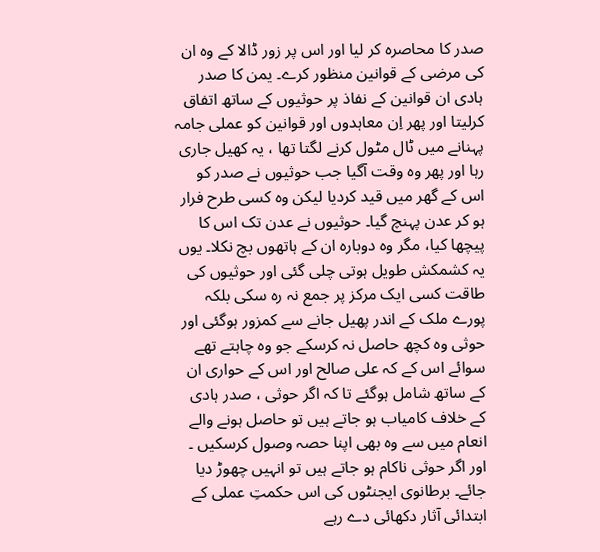صدر کا محاصرہ کر لیا اور اس پر زور ڈالا کے وہ ان کی مرضی کے قوانین منظور کرے۔ یمن کا صدر ہادی ان قوانین کے نفاذ پر حوثیوں کے ساتھ اتفاق کرلیتا اور پھر اِن معاہدوں اور قوانین کو عملی جامہ پہنانے میں ٹال مٹول کرنے لگتا تھا ، یہ کھیل جاری رہا اور پھر وہ وقت آگیا جب حوثیوں نے صدر کو اس کے گھر میں قید کردیا لیکن وہ کسی طرح فرار ہو کر عدن پہنچ گیا۔ حوثیوں نے عدن تک اس کا پیچھا کیا، مگر وہ دوبارہ ان کے ہاتھوں بچ نکلا۔ یوں یہ کشمکش طویل ہوتی چلی گئی اور حوثیوں کی طاقت کسی ایک مرکز پر جمع نہ رہ سکی بلکہ پورے ملک کے اندر پھیل جانے سے کمزور ہوگئی اور حوثی وہ کچھ حاصل نہ کرسکے جو وہ چاہتے تھے سوائے اس کے کہ علی صالح اور اس کے حواری ان کے ساتھ شامل ہوگئے تا کہ اگر حوثی ، صدر ہادی کے خلاف کامیاب ہو جاتے ہیں تو حاصل ہونے والے انعام میں سے وہ بھی اپنا حصہ وصول کرسکیں ۔ اور اگر حوثی ناکام ہو جاتے ہیں تو انہیں چھوڑ دیا جائے۔ برطانوی ایجنٹوں کی اس حکمتِ عملی کے ابتدائی آثار دکھائی دے رہے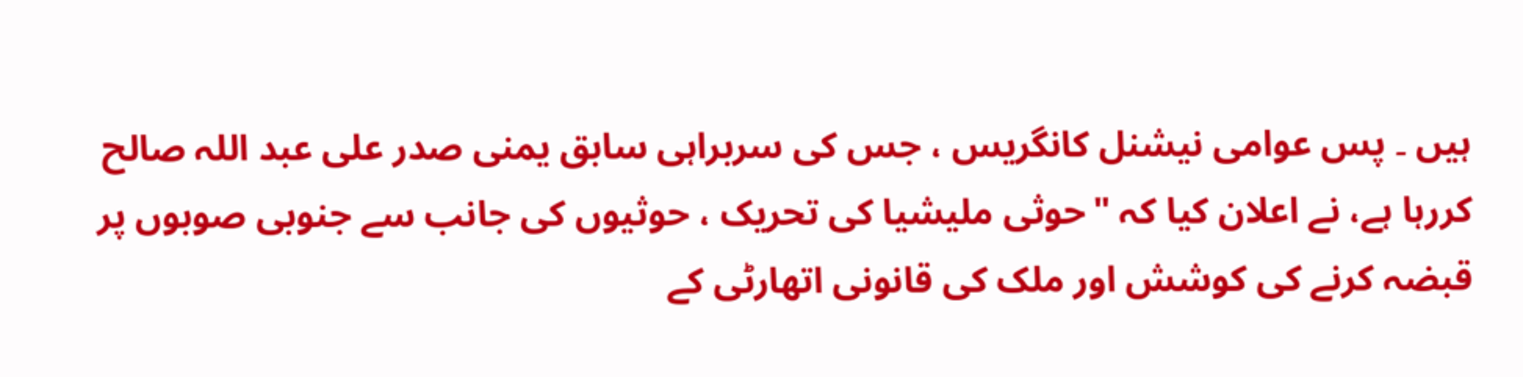ہیں ۔ پس عوامی نیشنل کانگریس ، جس کی سربراہی سابق یمنی صدر علی عبد اللہ صالح کررہا ہے، نے اعلان کیا کہ "حوثی ملیشیا کی تحریک ، حوثیوں کی جانب سے جنوبی صوبوں پر قبضہ کرنے کی کوشش اور ملک کی قانونی اتھارٹی کے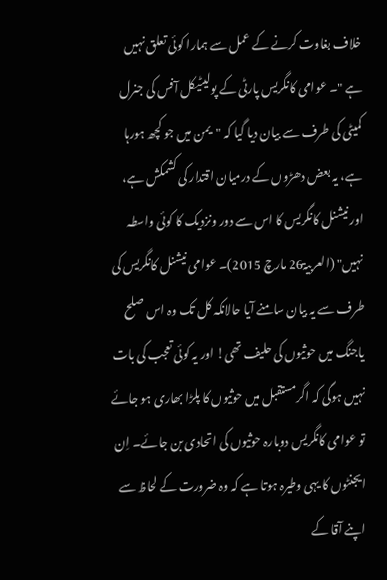خلاف بغاوت کرنے کے عمل سے ہمارا کوئی تعلق نہیں ہے "۔ عوامی کانگریس پارٹی کے پولیٹیکل آفس کی جنرل کمیٹی کی طرف سے بیان دیا گیا کہ "یمن میں جو کچھ ہورہا ہے، یہ بعض دھڑوں کے درمیان اقتدار کی کشمکش ہے، اور نیشنل کانگریس کا اس سے دور ونزدیک کا کوئی واسطہ نہیں" (العربیۃ26 مارچ 2015)۔ عوامی نیشنل کانگریس کی طرف سے یہ بیان سامنے آیا حالانکہ کل تک وہ اس صلح یاجنگ میں حوثیوں کی حلیف تھی! اور یہ کوئی تعجب کی بات نہیں ہوگی کہ اگرمستقبل میں حوثیوں کا پلڑا بھاری ہو جائے تو عوامی کانگریس دوبارہ حوثیوں کی اتحادی بن جائے۔ اِن ایجنٹوں کا یہی وطیرہ ہوتا ہے کہ وہ ضرورت کے لحاظ سے اپنے آقا کے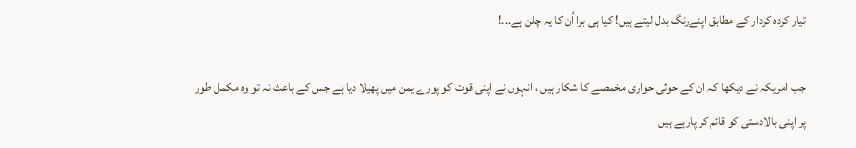تیار کردہ کردار کے مطابق اپنےرنگ بدل لیتے ہیں! کیا ہی برا اُن کا یہ چلن ہے...!

جب امریکہ نے دیکھا کہ ان کے حوثی حواری مخمصے کا شکار ہیں ، انہوں نے اپنی قوت کو پورے یمن میں پھیلا دیا ہے جس کے باعث نہ تو وہ مکمل طور پر اپنی بالادستی کو قائم کر پارہے ہیں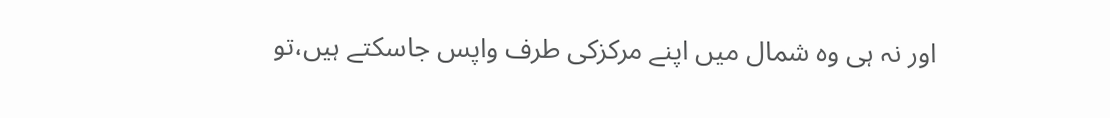اور نہ ہی وہ شمال میں اپنے مرکزکی طرف واپس جاسکتے ہیں،تو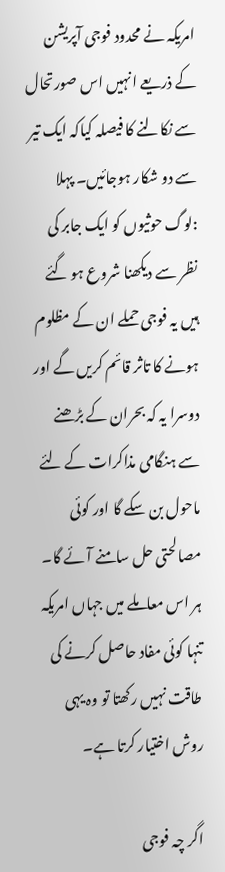امریکہ نے محدود فوجی آپریشن کے ذریعے انہیں اس صورتحال سے نکالنے کا فیصلہ کیاکہ ایک تیر سے دو شکار ہوجائیں۔ پہلا :لوگ حوثیوں کو ایک جابر کی نظر سے دیکھنا شروع ہو گئے ہیں یہ فوجی حملے ان کے مظلوم ہونے کا تاثر قائم کریں گے اور دوسرا یہ کہ بحران کے بڑھنے سے ہنگامی مذاکرات کے لئے ماحول بن سکے گا اور کوئی مصالحتی حل سامنے آئے گا۔ ہر اس معاملے میں جہاں امریکہ تنہا کوئی مفاد حاصل کرنے کی طاقت نہیں رکھتا تو وہ یہی روش اختیار کرتا ہے۔

اگر چہ فوجی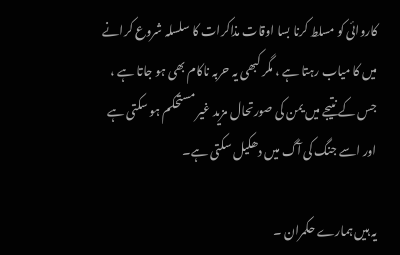کاروائی کو مسلط کرنا بسا اوقات مذاکرات کا سلسلہ شروع کرانے میں کا میاب رہتا ہے ، مگر کبھی یہ حربہ ناکام بھی ہو جاتا ہے ، جس کے نتیجے میں یمن کی صورتحال مزید غیر مستحکم ہو سکتی ہے اور اسے جنگ کی آگ میں دھکیل سکتی ہے۔

یہ ہیں ہمارے حکمران ۔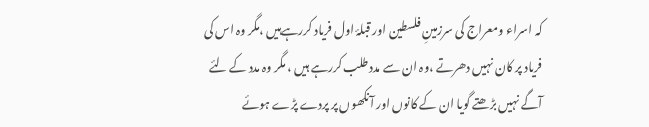کہ اسراء ومعراج کی سرزمینِ فلسطین اور قبلۂ اول فریاد کررہےہیں ،مگر وہ اس کی فریاد پر کان نہیں دھرتے ،وہ ان سے مددطلب کررہے ہیں ، مگر وہ مدد کے لئے آگے نہیں بڑھتے گویا ان کے کانوں اور آنکھوں پر پردے پڑے ہوئے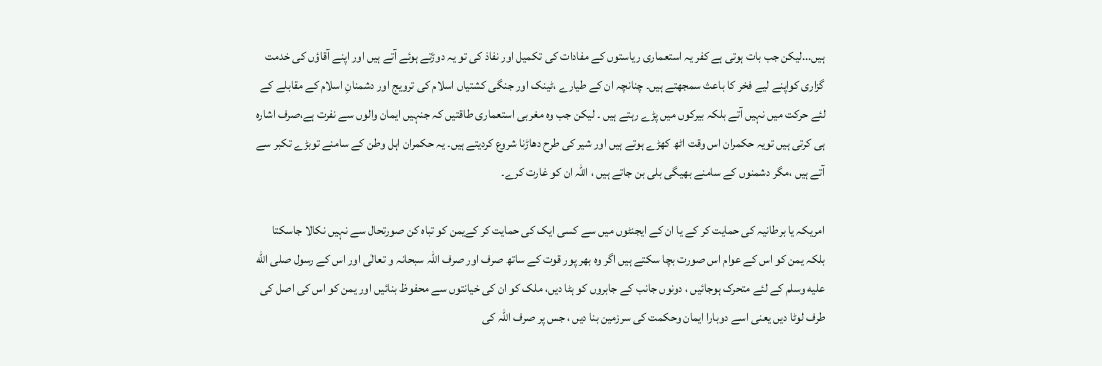ہیں...لیکن جب بات ہوتی ہے کفر یہ استعماری ریاستوں کے مفادات کی تکمیل اور نفاذ کی تو یہ دوڑتے ہوئے آتے ہیں اور اپنے آقاؤں کی خدمت گزاری کواپنے لیے فخر کا باعث سمجھتے ہیں۔ چنانچہ ان کے طیارے ،ٹینک اور جنگی کشتیاں اسلام کی ترویج اور دشمنانِ اسلام کے مقابلے کے لئے حرکت میں نہیں آتے بلکہ بیرکوں میں پڑے رہتے ہیں ۔ لیکن جب وہ مغربی استعماری طاقتیں کہ جنہیں ایمان والوں سے نفرت ہے،صرف اشارہ ہی کرتی ہیں تویہ حکمران اس وقت اٹھ کھڑے ہوتے ہیں اور شیر کی طرح دھاڑنا شروع کردیتے ہیں۔ یہ حکمران اہل وطن کے سامنے توبڑے تکبر سے آتے ہیں ،مگر دشمنوں کے سامنے بھیگی بلی بن جاتے ہیں ، اللہ ان کو غارت کرے۔

امریکہ یا برطانیہ کی حمایت کر کے یا ان کے ایجنٹوں میں سے کسی ایک کی حمایت کر کےیمن کو تباہ کن صورتحال سے نہیں نکالا جاسکتا بلکہ یمن کو اس کے عوام اس صورت بچا سکتے ہیں اگر وہ بھر پور قوت کے ساتھ صرف اور صرف اللہ سبحانہ و تعالٰی اور اس کے رسول صلى الله عليه وسلم کے لئے متحرک ہوجائیں ، دونوں جانب کے جابروں کو ہٹا دیں، ملک کو ان کی خیانتوں سے محفوظ بنائیں اور یمن کو اس کی اصل کی طرف لوٹا دیں یعنی اسے دوبارا ایمان وحکمت کی سرزمین بنا دیں ، جس پر صرف اللہ کی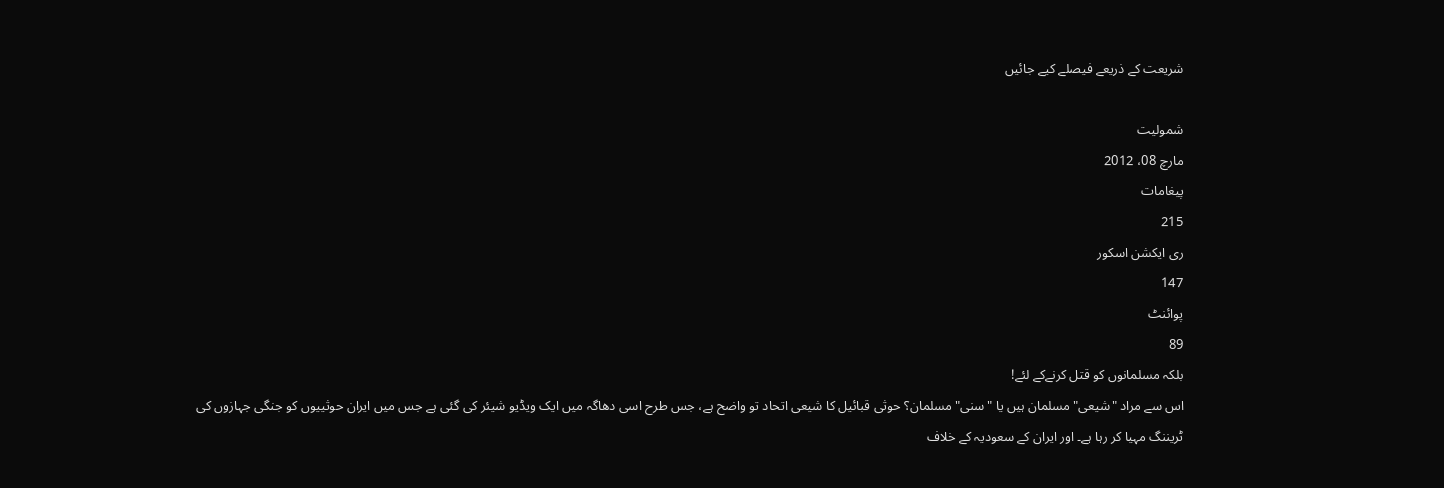شریعت کے ذریعے فیصلے کیے جائیں

شمولیت
مارچ 08، 2012
پیغامات
215
ری ایکشن اسکور
147
پوائنٹ
89
بلکہ مسلمانوں کو قتل کرنےکے لئے!
اس سے مراد "شیعی" مسلمان ہیں یا "سنی" مسلمان؟ حوثی قبائیل کا شیعی اتحاد تو واضح ہے، جس طرح اسی دھاگہ میں ایک ویڈیو شیئر کی گئی ہے جس میں ایران حوثییوں کو جنگی جہازوں کی ٹریننگ مہیا کر رہا ہے۔ اور ایران کے سعودیہ کے خلاف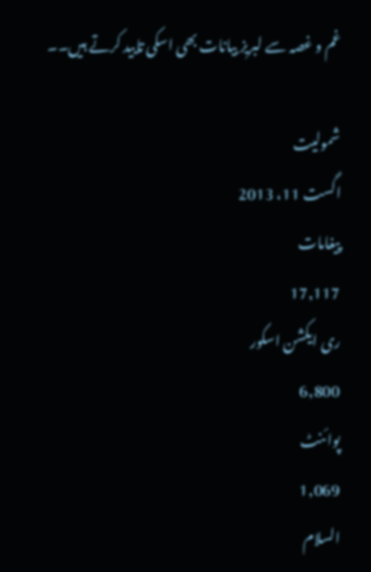غم و غصہ سے لبریز بیانات بھی اسکی تایید کرتے ہیں۔۔

شمولیت
اگست 11، 2013
پیغامات
17,117
ری ایکشن اسکور
6,800
پوائنٹ
1,069
السلام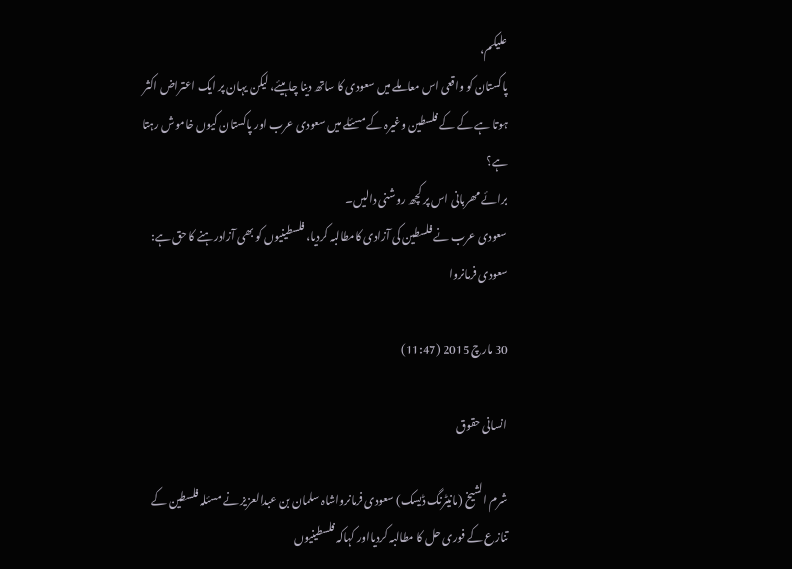علیکم،
پاکستان کو واقعی اس معاملے میں سعودی کا ساتھ دینا چاہیئے، لیکن یہان پر ایک اعتراض اکثر ہوتا ہے کے کے فلسطین وغیرہ کے مسئلے میں سعودی عرب اور پاکستان کیوں خاموش رہتا ہے؟
برائے مھربانی اس پر کچھ روشنی دالیں۔
سعودی عرب نے فلسطین کی آزادی کامطالبہ کردیا، فلسطینیوں کو بھی آزادرہنے کا حق ہے: سعودی فرمانروا

30 مارچ 2015 (11:47)

انسانی حقوق

شرم الشیخ (مانیٹرنگ ڈیسک) سعودی فرمانرواشاہ سلمان بن عبدالعزیز نے مسئلہ فلسطین کے تنازع کے فوری حل کا مطالبہ کردیااور کہاکہ فلسطینیوں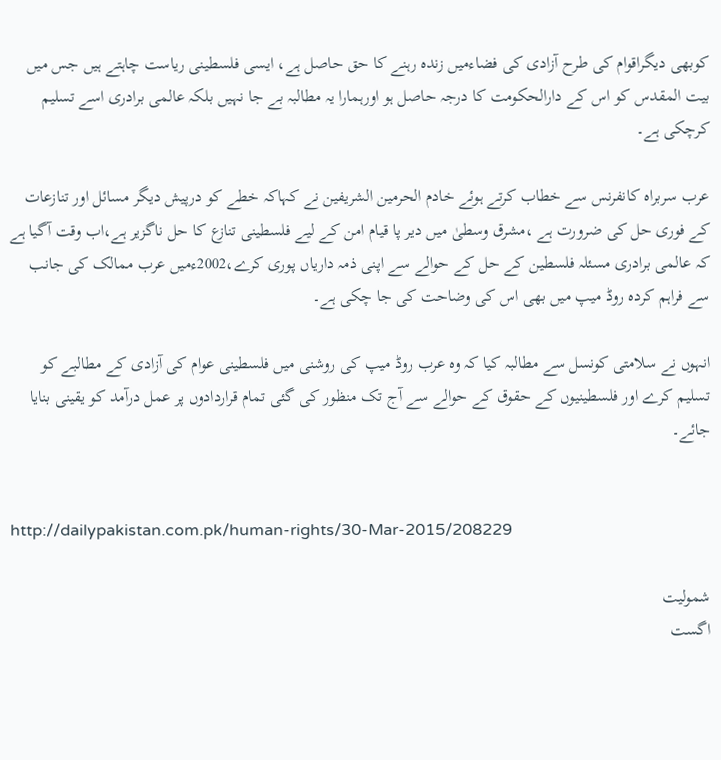کوبھی دیگراقوام کی طرح آزادی کی فضاءمیں زندہ رہنے کا حق حاصل ہے، ایسی فلسطینی ریاست چاہتے ہیں جس میں بیت المقدس کو اس کے دارالحکومت کا درجہ حاصل ہو اورہمارا یہ مطالبہ بے جا نہیں بلکہ عالمی برادری اسے تسلیم کرچکی ہے۔

عرب سربراہ کانفرنس سے خطاب کرتے ہوئے خادم الحرمین الشریفین نے کہاکہ خطے کو درپیش دیگر مسائل اور تنازعات کے فوری حل کی ضرورت ہے ،مشرق وسطیٰ میں دیر پا قیام امن کے لیے فلسطینی تنازع کا حل ناگزیر ہے،اب وقت آگیا ہے کہ عالمی برادری مسئلہ فلسطین کے حل کے حوالے سے اپنی ذمہ داریاں پوری کرے،2002ءمیں عرب ممالک کی جانب سے فراہم کردہ روڈ میپ میں بھی اس کی وضاحت کی جا چکی ہے۔

انہوں نے سلامتی کونسل سے مطالبہ کیا کہ وہ عرب روڈ میپ کی روشنی میں فلسطینی عوام کی آزادی کے مطالبے کو تسلیم کرے اور فلسطینیوں کے حقوق کے حوالے سے آج تک منظور کی گئی تمام قراردادوں پر عمل درآمد کو یقینی بنایا جائے۔


http://dailypakistan.com.pk/human-rights/30-Mar-2015/208229

شمولیت
اگست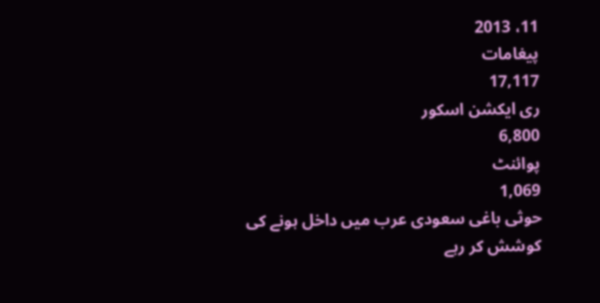11، 2013
پیغامات
17,117
ری ایکشن اسکور
6,800
پوائنٹ
1,069
حوثی باغی سعودی عرب میں داخل ہونے کی کوشش کر رہے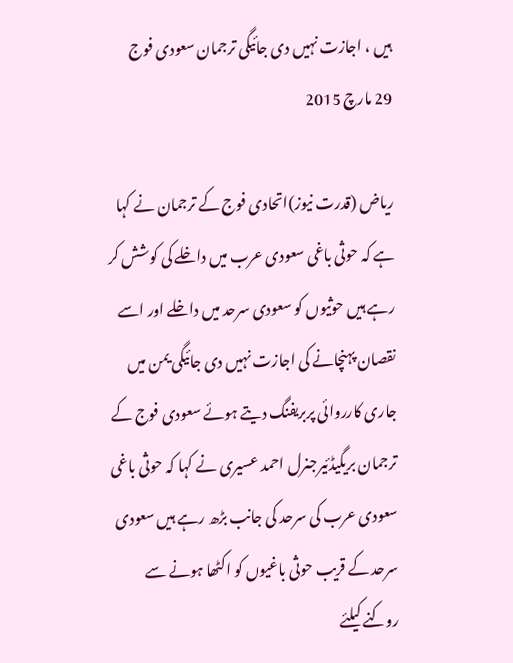ہیں ، اجازت نہیں دی جائیگی ترجمان سعودی فوج
29 مارچ 2015

ریاض (قدرت نیوز)اتحادی فوج کے ترجمان نے کہا ہے کہ حوثی باغی سعودی عرب میں داخلے کی کوشش کر رہے ہیں حوثیوں کو سعودی سرحد میں داخلے اور اسے نقصان پہنچانے کی اجازت نہیں دی جائیگی یمن میں جاری کارروائی پربریفنگ دیتے ہوئے سعودی فوج کے ترجمان بریگیڈئیرجنرل احمد عسیری نے کہا کہ حوثی باغی سعودی عرب کی سرحد کی جانب بڑھ رہے ہیں سعودی سرحد کے قریب حوثی باغیوں کو اکٹھا ہونے سے روکنے کیلئے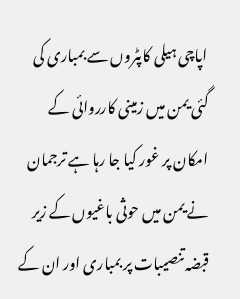اپاچی ہیلی کاپٹروں سے بمباری کی گئی یمن میں زمینی کارروائی کے امکان پر غور کیا جا رہا ہے ترجمان نے یمن میں حوثی باغیوں کے زیر قبضہ تنصیبات پر بمباری اور ان کے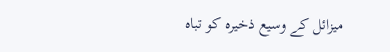میزائل کے وسیع ذخیرہ کو تباہ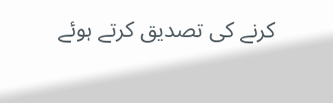کرنے کی تصدیق کرتے ہوئے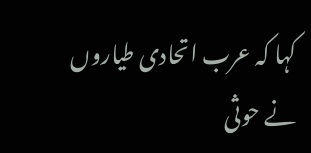کہا کہ عرب اتحادی طیاروں نے حوثی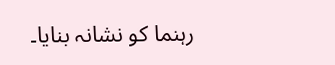رہنما کو نشانہ بنایا۔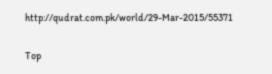http://qudrat.com.pk/world/29-Mar-2015/55371

Top